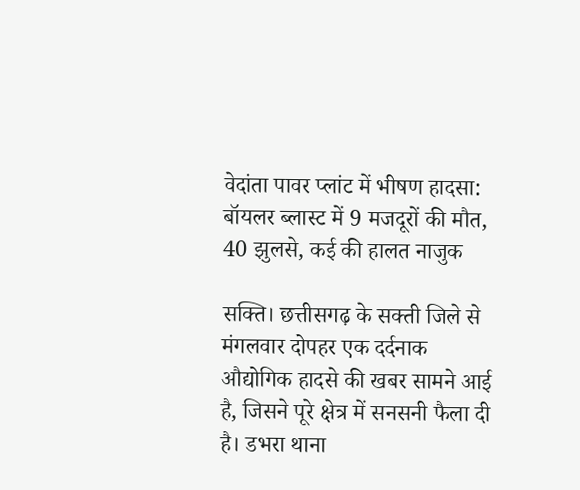वेदांता पावर प्लांट में भीषण हादसा: बॉयलर ब्लास्ट में 9 मजदूरों की मौत, 40 झुलसे, कई की हालत नाजुक

सक्ति। छत्तीसगढ़ के सक्ती जिले से मंगलवार दोपहर एक दर्दनाक औद्योगिक हादसे की खबर सामने आई है, जिसने पूरे क्षेत्र में सनसनी फैला दी है। डभरा थाना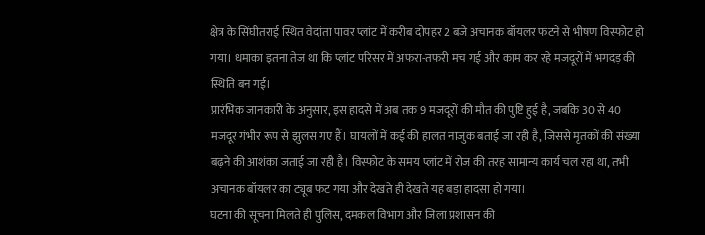क्षेत्र के सिंघीतराई स्थित वेदांता पावर प्लांट में करीब दोपहर 2 बजे अचानक बॉयलर फटने से भीषण विस्फोट हो गया। धमाका इतना तेज था कि प्लांट परिसर में अफरा-तफरी मच गई और काम कर रहे मजदूरों में भगदड़ की स्थिति बन गई।
प्रारंभिक जानकारी के अनुसार, इस हादसे में अब तक 9 मजदूरों की मौत की पुष्टि हुई है, जबकि 30 से 40 मजदूर गंभीर रूप से झुलस गए हैं। घायलों में कई की हालत नाजुक बताई जा रही है, जिससे मृतकों की संख्या बढ़ने की आशंका जताई जा रही है। विस्फोट के समय प्लांट में रोज की तरह सामान्य कार्य चल रहा था, तभी अचानक बॉयलर का ट्यूब फट गया और देखते ही देखते यह बड़ा हादसा हो गया।
घटना की सूचना मिलते ही पुलिस, दमकल विभाग और जिला प्रशासन की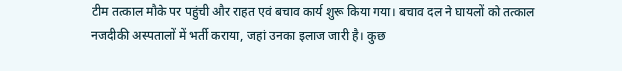टीम तत्काल मौके पर पहुंची और राहत एवं बचाव कार्य शुरू किया गया। बचाव दल ने घायलों को तत्काल नजदीकी अस्पतालों में भर्ती कराया, जहां उनका इलाज जारी है। कुछ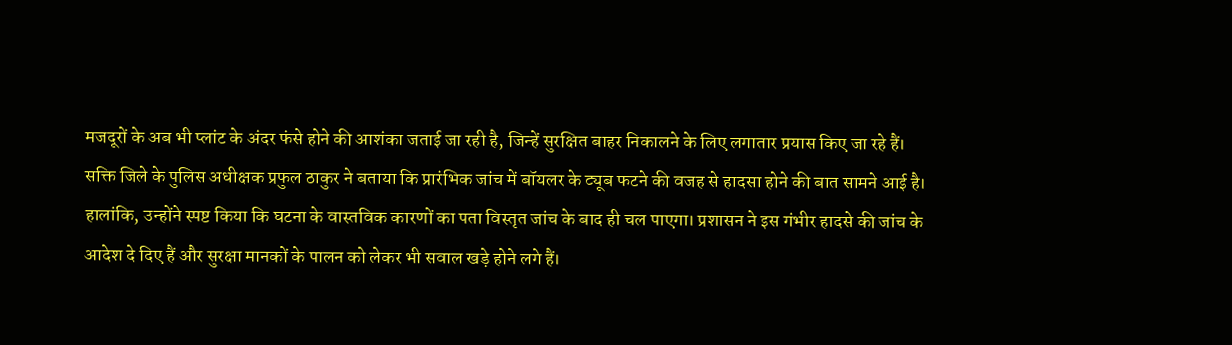मजदूरों के अब भी प्लांट के अंदर फंसे होने की आशंका जताई जा रही है, जिन्हें सुरक्षित बाहर निकालने के लिए लगातार प्रयास किए जा रहे हैं।
सक्ति जिले के पुलिस अधीक्षक प्रफुल ठाकुर ने बताया कि प्रारंभिक जांच में बॉयलर के ट्यूब फटने की वजह से हादसा होने की बात सामने आई है। हालांकि, उन्होंने स्पष्ट किया कि घटना के वास्तविक कारणों का पता विस्तृत जांच के बाद ही चल पाएगा। प्रशासन ने इस गंभीर हादसे की जांच के आदेश दे दिए हैं और सुरक्षा मानकों के पालन को लेकर भी सवाल खड़े होने लगे हैं।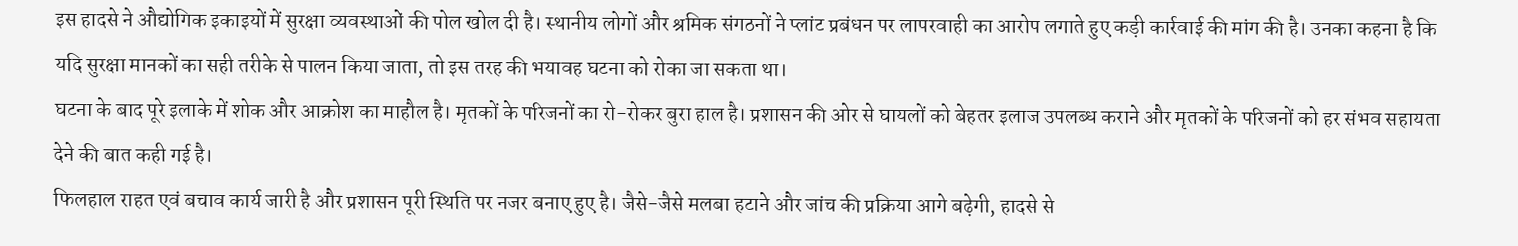इस हादसे ने औद्योगिक इकाइयों में सुरक्षा व्यवस्थाओं की पोल खोल दी है। स्थानीय लोगों और श्रमिक संगठनों ने प्लांट प्रबंधन पर लापरवाही का आरोप लगाते हुए कड़ी कार्रवाई की मांग की है। उनका कहना है कि यदि सुरक्षा मानकों का सही तरीके से पालन किया जाता, तो इस तरह की भयावह घटना को रोका जा सकता था।
घटना के बाद पूरे इलाके में शोक और आक्रोश का माहौल है। मृतकों के परिजनों का रो-रोकर बुरा हाल है। प्रशासन की ओर से घायलों को बेहतर इलाज उपलब्ध कराने और मृतकों के परिजनों को हर संभव सहायता देने की बात कही गई है।
फिलहाल राहत एवं बचाव कार्य जारी है और प्रशासन पूरी स्थिति पर नजर बनाए हुए है। जैसे-जैसे मलबा हटाने और जांच की प्रक्रिया आगे बढ़ेगी, हादसे से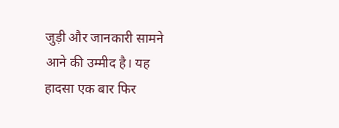जुड़ी और जानकारी सामने आने की उम्मीद है। यह हादसा एक बार फिर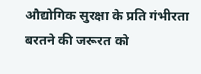औद्योगिक सुरक्षा के प्रति गंभीरता बरतने की जरूरत को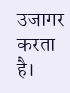उजागर करता है।